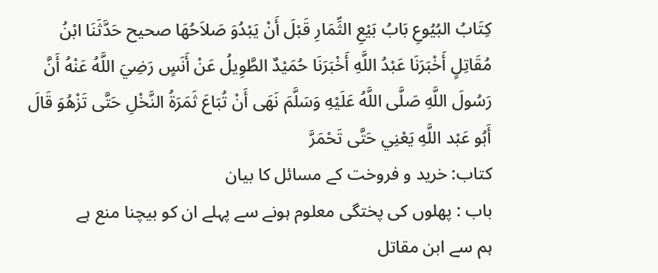كِتَابُ البُيُوعِ بَابُ بَيْعِ الثِّمَارِ قَبْلَ أَنْ يَبْدُوَ صَلاَحُهَا صحيح حَدَّثَنَا ابْنُ مُقَاتِلٍ أَخْبَرَنَا عَبْدُ اللَّهِ أَخْبَرَنَا حُمَيْدٌ الطَّوِيلُ عَنْ أَنَسٍ رَضِيَ اللَّهُ عَنْهُ أَنَّ رَسُولَ اللَّهِ صَلَّى اللَّهُ عَلَيْهِ وَسَلَّمَ نَهَى أَنْ تُبَاعَ ثَمَرَةُ النَّخْلِ حَتَّى تَزْهُوَ قَالَ أَبُو عَبْد اللَّهِ يَعْنِي حَتَّى تَحْمَرَّ
کتاب: خرید و فروخت کے مسائل کا بیان
باب : پھلوں کی پختگی معلوم ہونے سے پہلے ان کو بیچنا منع ہے
ہم سے ابن مقاتل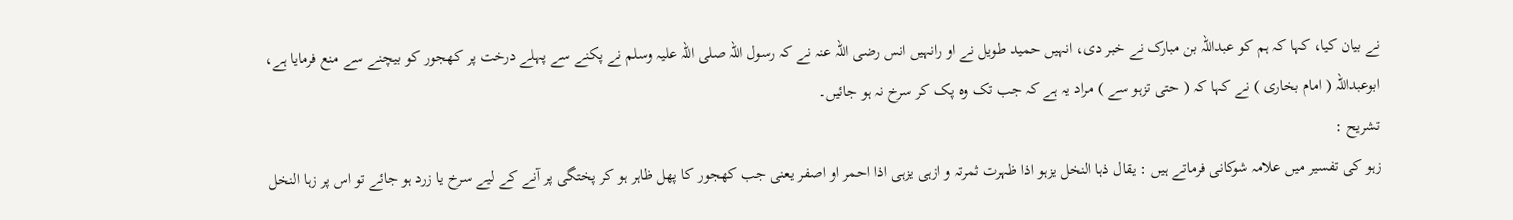نے بیان کیا، کہا کہ ہم کو عبداللہ بن مبارک نے خبر دی، انہیں حمید طویل نے او رانہیں انس رضی اللہ عنہ نے کہ رسول اللہ صلی اللہ علیہ وسلم نے پکنے سے پہلے درخت پر کھجور کو بیچنے سے منع فرمایا ہے، ابوعبداللہ ( امام بخاری ) نے کہا کہ ( حتی تزہو سے ) مراد یہ ہے کہ جب تک وہ پک کر سرخ نہ ہو جائیں۔
تشریح :
زہو کی تفسیر میں علامہ شوکانی فرماتے ہیں : یقال ذہا النخل یزہو اذا ظہرت ثمرتہ و ازہی یزہی اذا احمر او اصفر یعنی جب کھجور کا پھل ظاہر ہو کر پختگی پر آنے کے لیے سرخ یا زرد ہو جائے تو اس پر زہا النخل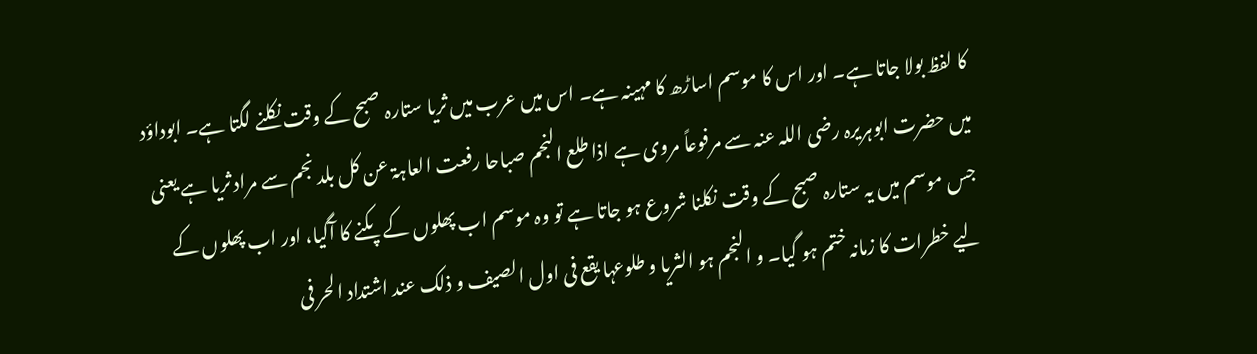کا لفظ بولا جاتا ہے۔ اور اس کا موسم اساڑھ کا مہینہ ہے۔ اس میں عرب میں ثریا ستارہ صبح کے وقت نکلنے لگتا ہے۔ ابوداؤد میں حضرت ابوہریرہ رضی اللہ عنہ سے مرفوعاً مروی ہے اذا طلع النجم صباحا رفعت العاہۃ عن کل بلد نجم سے مراد ثریا ہے یعنی جس موسم میں یہ ستارہ صبح کے وقت نکلنا شروع ہو جاتا ہے تو وہ موسم اب پھلوں کے پکنے کا آگیا، اور اب پھلوں کے لیے خطرات کا زمانہ ختم ہو گیا۔ و النجم ہو الثریا و طلوعہا یقع فی اول الصیف و ذلک عند اشتداد الحر فی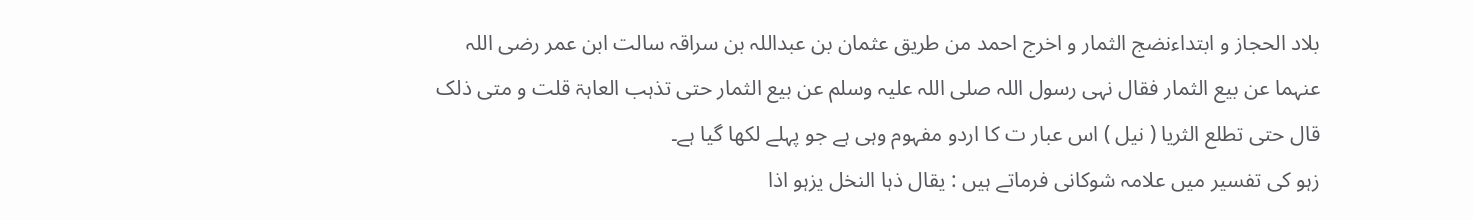بلاد الحجاز و ابتداءنضج الثمار و اخرج احمد من طریق عثمان بن عبداللہ بن سراقہ سالت ابن عمر رضی اللہ عنہما عن بیع الثمار فقال نہی رسول اللہ صلی اللہ علیہ وسلم عن بیع الثمار حتی تذہب العاہۃ قلت و متی ذلک قال حتی تطلع الثریا ( نیل ) اس عبار ت کا اردو مفہوم وہی ہے جو پہلے لکھا گیا ہے۔
زہو کی تفسیر میں علامہ شوکانی فرماتے ہیں : یقال ذہا النخل یزہو اذا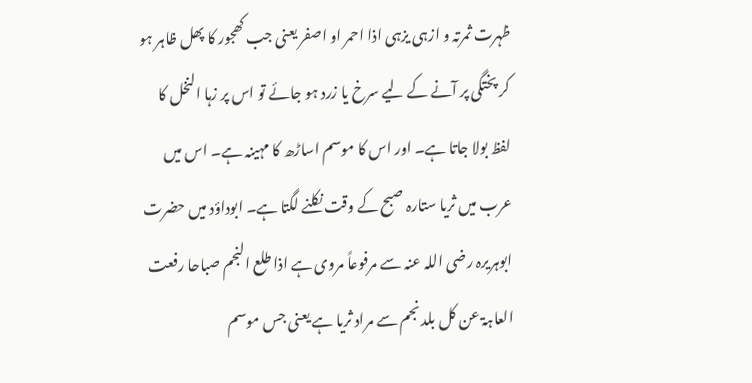ظہرت ثمرتہ و ازہی یزہی اذا احمر او اصفر یعنی جب کھجور کا پھل ظاہر ہو کر پختگی پر آنے کے لیے سرخ یا زرد ہو جائے تو اس پر زہا النخل کا لفظ بولا جاتا ہے۔ اور اس کا موسم اساڑھ کا مہینہ ہے۔ اس میں عرب میں ثریا ستارہ صبح کے وقت نکلنے لگتا ہے۔ ابوداؤد میں حضرت ابوہریرہ رضی اللہ عنہ سے مرفوعاً مروی ہے اذا طلع النجم صباحا رفعت العاہۃ عن کل بلد نجم سے مراد ثریا ہے یعنی جس موسم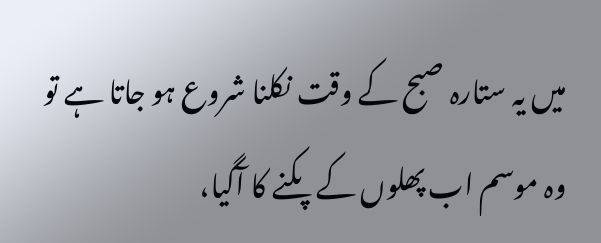میں یہ ستارہ صبح کے وقت نکلنا شروع ہو جاتا ہے تو وہ موسم اب پھلوں کے پکنے کا آگیا،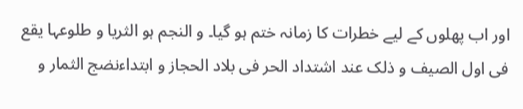اور اب پھلوں کے لیے خطرات کا زمانہ ختم ہو گیا۔ و النجم ہو الثریا و طلوعہا یقع فی اول الصیف و ذلک عند اشتداد الحر فی بلاد الحجاز و ابتداءنضج الثمار و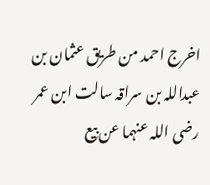اخرج احمد من طریق عثمان بن عبداللہ بن سراقہ سالت ابن عمر رضی اللہ عنہما عن بیع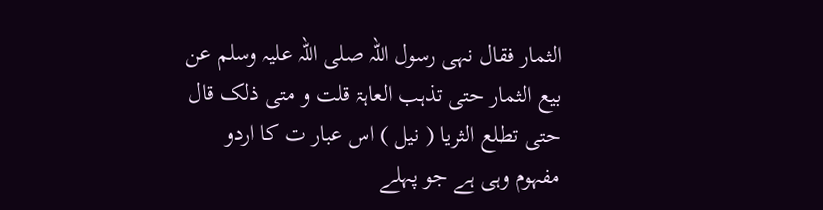الثمار فقال نہی رسول اللہ صلی اللہ علیہ وسلم عن بیع الثمار حتی تذہب العاہۃ قلت و متی ذلک قال حتی تطلع الثریا ( نیل ) اس عبار ت کا اردو مفہوم وہی ہے جو پہلے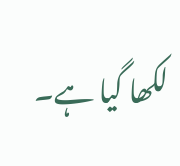لکھا گیا ہے۔